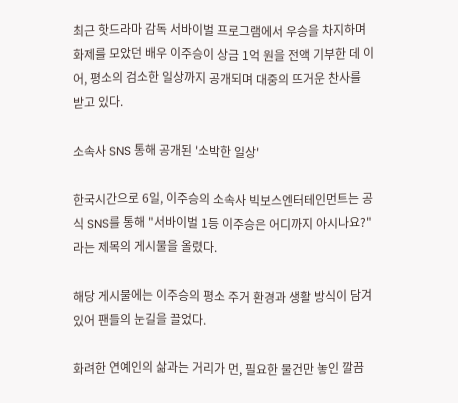최근 핫드라마 감독 서바이벌 프로그램에서 우승을 차지하며 화제를 모았던 배우 이주승이 상금 1억 원을 전액 기부한 데 이어, 평소의 검소한 일상까지 공개되며 대중의 뜨거운 찬사를 받고 있다.

소속사 SNS 통해 공개된 '소박한 일상'

한국시간으로 6일, 이주승의 소속사 빅보스엔터테인먼트는 공식 SNS를 통해 "서바이벌 1등 이주승은 어디까지 아시나요?"라는 제목의 게시물을 올렸다.

해당 게시물에는 이주승의 평소 주거 환경과 생활 방식이 담겨 있어 팬들의 눈길을 끌었다.

화려한 연예인의 삶과는 거리가 먼, 필요한 물건만 놓인 깔끔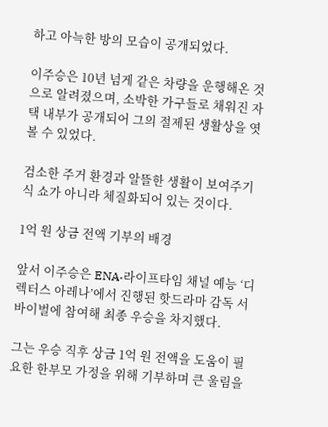하고 아늑한 방의 모습이 공개되었다.

이주승은 10년 넘게 같은 차량을 운행해온 것으로 알려졌으며, 소박한 가구들로 채워진 자택 내부가 공개되어 그의 절제된 생활상을 엿볼 수 있었다.

검소한 주거 환경과 알뜰한 생활이 보여주기식 쇼가 아니라 체질화되어 있는 것이다.

1억 원 상금 전액 기부의 배경

앞서 이주승은 ENA·라이프타임 채널 예능 ‘디렉터스 아레나’에서 진행된 핫드라마 감독 서바이벌에 참여해 최종 우승을 차지했다.

그는 우승 직후 상금 1억 원 전액을 도움이 필요한 한부모 가정을 위해 기부하며 큰 울림을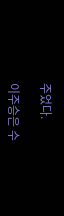주었다.

이주승은 수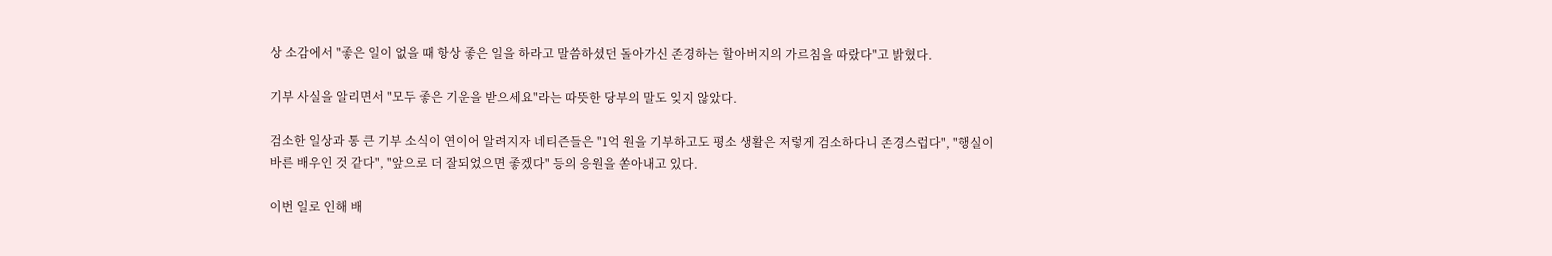상 소감에서 "좋은 일이 없을 때 항상 좋은 일을 하라고 말씀하셨던 돌아가신 존경하는 할아버지의 가르침을 따랐다"고 밝혔다.

기부 사실을 알리면서 "모두 좋은 기운을 받으세요"라는 따뜻한 당부의 말도 잊지 않았다.

검소한 일상과 통 큰 기부 소식이 연이어 알려지자 네티즌들은 "1억 원을 기부하고도 평소 생활은 저렇게 검소하다니 존경스럽다", "행실이 바른 배우인 것 같다", "앞으로 더 잘되었으면 좋겠다" 등의 응원을 쏟아내고 있다.

이번 일로 인해 배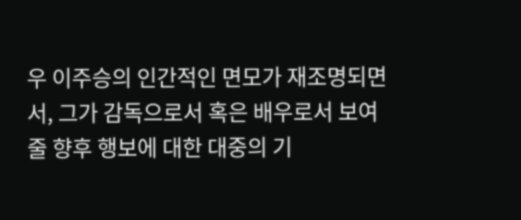우 이주승의 인간적인 면모가 재조명되면서, 그가 감독으로서 혹은 배우로서 보여줄 향후 행보에 대한 대중의 기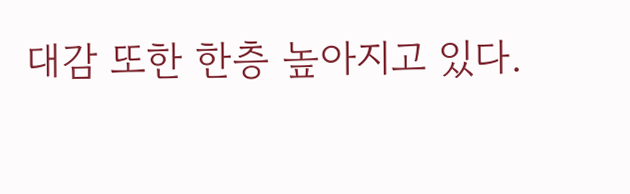대감 또한 한층 높아지고 있다.